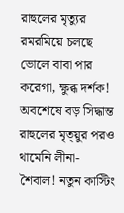রাহুলের মৃত্যুর রমরমিয়ে চলছে ভোলে বাবা পার করেগা, ক্ষুব্ধ দর্শক! অবশেষে বড় সিদ্ধান্ত
রাহুলের মৃত্য়ুর পরও থামেনি লীনা- শৈবাল! নতুন কাস্টিং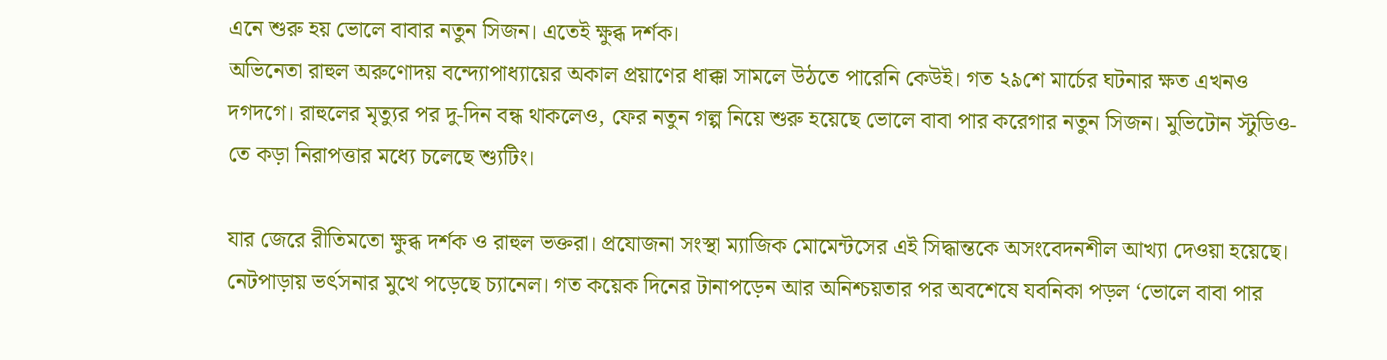এনে শুরু হয় ভোলে বাবার নতুন সিজন। এতেই ক্ষুব্ধ দর্শক।
অভিনেতা রাহুল অরুণোদয় বন্দ্যোপাধ্যায়ের অকাল প্রয়াণের ধাক্কা সামলে উঠতে পারেনি কেউই। গত ২৯শে মার্চের ঘটনার ক্ষত এখনও দগদগে। রাহুলের মৃত্যুর পর দু-দিন বন্ধ থাকলেও, ফের নতুন গল্প নিয়ে শুরু হয়েছে ভোলে বাবা পার করেগার নতুন সিজন। মুভিটোন স্টুডিও-তে কড়া নিরাপত্তার মধ্যে চলেছে শ্যুটিং।

যার জেরে রীতিমতো ক্ষুব্ধ দর্শক ও রাহুল ভক্তরা। প্রযোজনা সংস্থা ম্যাজিক মোমেন্টসের এই সিদ্ধান্তকে অসংবেদনশীল আখ্যা দেওয়া হয়েছে। নেটপাড়ায় ভর্ৎসনার মুখে পড়েছে চ্যানেল। গত কয়েক দিনের টানাপড়েন আর অনিশ্চয়তার পর অবশেষে যবনিকা পড়ল ‘ভোলে বাবা পার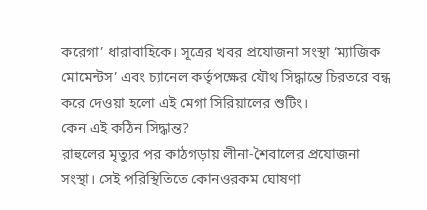করেগা’ ধারাবাহিকে। সূত্রের খবর প্রযোজনা সংস্থা ‘ম্যাজিক মোমেন্টস’ এবং চ্যানেল কর্তৃপক্ষের যৌথ সিদ্ধান্তে চিরতরে বন্ধ করে দেওয়া হলো এই মেগা সিরিয়ালের শুটিং।
কেন এই কঠিন সিদ্ধান্ত?
রাহুলের মৃত্যুর পর কাঠগড়ায় লীনা-শৈবালের প্রযোজনা সংস্থা। সেই পরিস্থিতিতে কোনওরকম ঘোষণা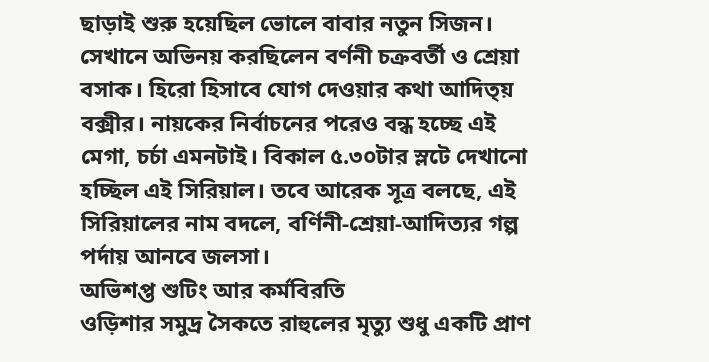ছাড়াই শুরু হয়েছিল ভোলে বাবার নতুন সিজন। সেখানে অভিনয় করছিলেন বর্ণনী চক্রবর্তী ও শ্রেয়া বসাক। হিরো হিসাবে যোগ দেওয়ার কথা আদিত্য় বক্সীর। নায়কের নির্বাচনের পরেও বন্ধ হচ্ছে এই মেগা, চর্চা এমনটাই। বিকাল ৫.৩০টার স্লটে দেখানো হচ্ছিল এই সিরিয়াল। তবে আরেক সূত্র বলছে, এই সিরিয়ালের নাম বদলে, বর্ণিনী-শ্রেয়া-আদিত্যর গল্প পর্দায় আনবে জলসা।
অভিশপ্ত শুটিং আর কর্মবিরতি
ওড়িশার সমুদ্র সৈকতে রাহুলের মৃত্যু শুধু একটি প্রাণ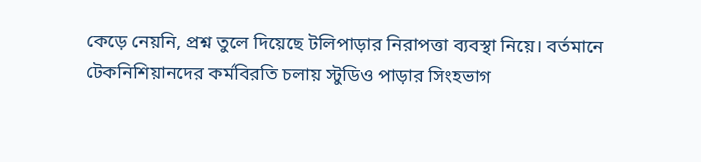কেড়ে নেয়নি, প্রশ্ন তুলে দিয়েছে টলিপাড়ার নিরাপত্তা ব্যবস্থা নিয়ে। বর্তমানে টেকনিশিয়ানদের কর্মবিরতি চলায় স্টুডিও পাড়ার সিংহভাগ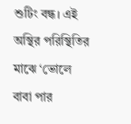শুটিং বন্ধ। এই অস্থির পরিস্থিতির মাঝে ‘ভোলে বাবা পার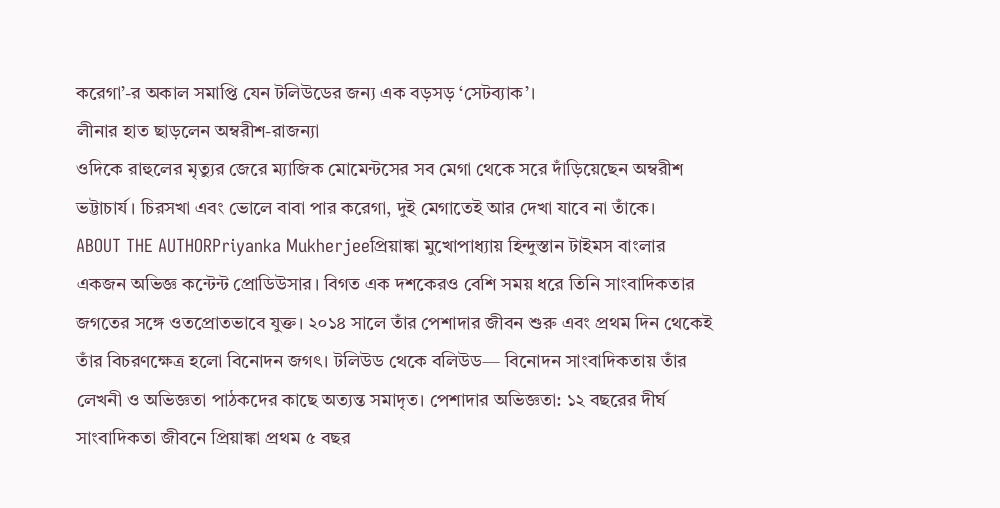করেগা’-র অকাল সমাপ্তি যেন টলিউডের জন্য এক বড়সড় ‘সেটব্যাক’।
লীনার হাত ছাড়লেন অম্বরীশ-রাজন্যা
ওদিকে রাহুলের মৃত্যুর জেরে ম্যাজিক মোমেন্টসের সব মেগা থেকে সরে দাঁড়িয়েছেন অম্বরীশ ভট্টাচার্য। চিরসখা এবং ভোলে বাবা পার করেগা, দুই মেগাতেই আর দেখা যাবে না তাঁকে।
ABOUT THE AUTHORPriyanka Mukherjeeপ্রিয়াঙ্কা মুখোপাধ্যায় হিন্দুস্তান টাইমস বাংলার একজন অভিজ্ঞ কন্টেন্ট প্রোডিউসার। বিগত এক দশকেরও বেশি সময় ধরে তিনি সাংবাদিকতার জগতের সঙ্গে ওতপ্রোতভাবে যুক্ত। ২০১৪ সালে তাঁর পেশাদার জীবন শুরু এবং প্রথম দিন থেকেই তাঁর বিচরণক্ষেত্র হলো বিনোদন জগৎ। টলিউড থেকে বলিউড— বিনোদন সাংবাদিকতায় তাঁর লেখনী ও অভিজ্ঞতা পাঠকদের কাছে অত্যন্ত সমাদৃত। পেশাদার অভিজ্ঞতা: ১২ বছরের দীর্ঘ সাংবাদিকতা জীবনে প্রিয়াঙ্কা প্রথম ৫ বছর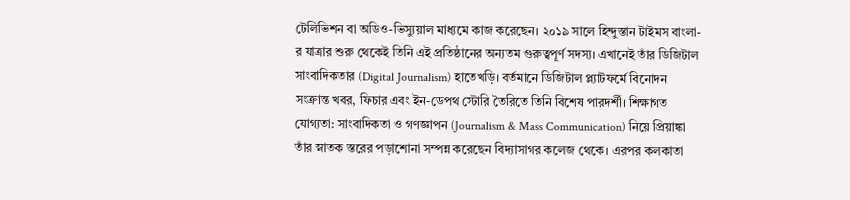টেলিভিশন বা অডিও-ভিস্যুয়াল মাধ্যমে কাজ করেছেন। ২০১৯ সালে হিন্দুস্তান টাইমস বাংলা-র যাত্রার শুরু থেকেই তিনি এই প্রতিষ্ঠানের অন্যতম গুরুত্বপূর্ণ সদস্য। এখানেই তাঁর ডিজিটাল সাংবাদিকতার (Digital Journalism) হাতেখড়ি। বর্তমানে ডিজিটাল প্ল্যাটফর্মে বিনোদন সংক্রান্ত খবর, ফিচার এবং ইন-ডেপথ স্টোরি তৈরিতে তিনি বিশেষ পারদর্শী। শিক্ষাগত যোগ্যতা: সাংবাদিকতা ও গণজ্ঞাপন (Journalism & Mass Communication) নিয়ে প্রিয়াঙ্কা তাঁর স্নাতক স্তরের পড়াশোনা সম্পন্ন করেছেন বিদ্যাসাগর কলেজ থেকে। এরপর কলকাতা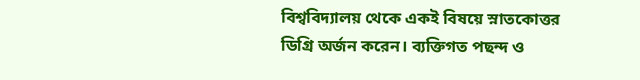বিশ্ববিদ্যালয় থেকে একই বিষয়ে স্নাতকোত্তর ডিগ্রি অর্জন করেন। ব্যক্তিগত পছন্দ ও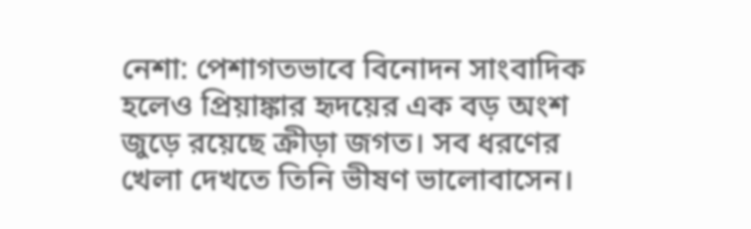নেশা: পেশাগতভাবে বিনোদন সাংবাদিক হলেও প্রিয়াঙ্কার হৃদয়ের এক বড় অংশ জুড়ে রয়েছে ক্রীড়া জগত। সব ধরণের খেলা দেখতে তিনি ভীষণ ভালোবাসেন।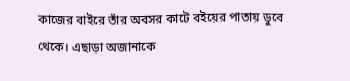কাজের বাইরে তাঁর অবসর কাটে বইয়ের পাতায় ডুবে থেকে। এছাড়া অজানাকে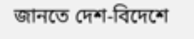জানতে দেশ-বিদেশে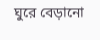ঘুরে বেড়ানো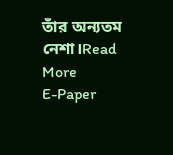তাঁর অন্যতম নেশা।Read More
E-Paper